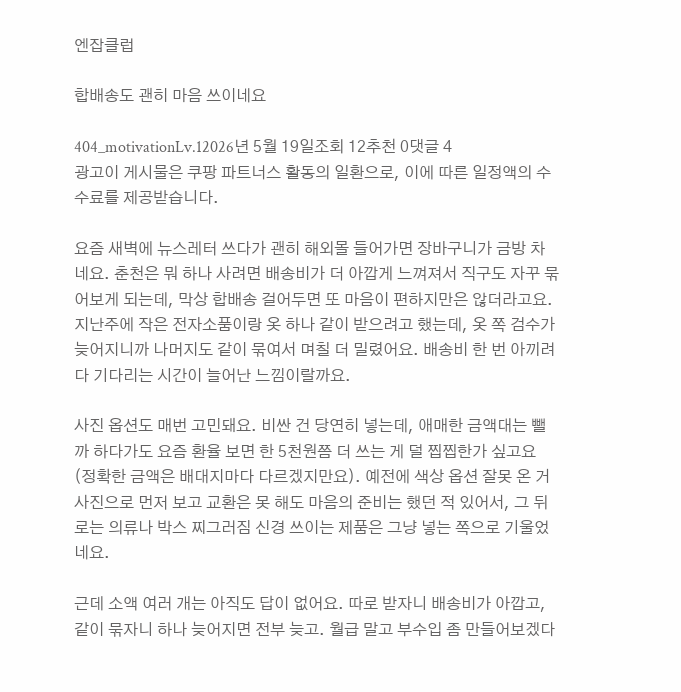엔잡클럽

합배송도 괜히 마음 쓰이네요

404_motivationLv.12026년 5월 19일조회 12추천 0댓글 4
광고이 게시물은 쿠팡 파트너스 활동의 일환으로, 이에 따른 일정액의 수수료를 제공받습니다.

요즘 새벽에 뉴스레터 쓰다가 괜히 해외몰 들어가면 장바구니가 금방 차네요. 춘천은 뭐 하나 사려면 배송비가 더 아깝게 느껴져서 직구도 자꾸 묶어보게 되는데, 막상 합배송 걸어두면 또 마음이 편하지만은 않더라고요. 지난주에 작은 전자소품이랑 옷 하나 같이 받으려고 했는데, 옷 쪽 검수가 늦어지니까 나머지도 같이 묶여서 며칠 더 밀렸어요. 배송비 한 번 아끼려다 기다리는 시간이 늘어난 느낌이랄까요.

사진 옵션도 매번 고민돼요. 비싼 건 당연히 넣는데, 애매한 금액대는 뺄까 하다가도 요즘 환율 보면 한 5천원쯤 더 쓰는 게 덜 찝찝한가 싶고요 (정확한 금액은 배대지마다 다르겠지만요). 예전에 색상 옵션 잘못 온 거 사진으로 먼저 보고 교환은 못 해도 마음의 준비는 했던 적 있어서, 그 뒤로는 의류나 박스 찌그러짐 신경 쓰이는 제품은 그냥 넣는 쪽으로 기울었네요.

근데 소액 여러 개는 아직도 답이 없어요. 따로 받자니 배송비가 아깝고, 같이 묶자니 하나 늦어지면 전부 늦고. 월급 말고 부수입 좀 만들어보겠다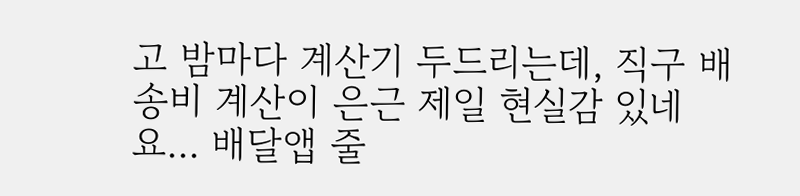고 밤마다 계산기 두드리는데, 직구 배송비 계산이 은근 제일 현실감 있네요... 배달앱 줄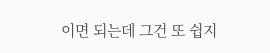이면 되는데 그건 또 쉽지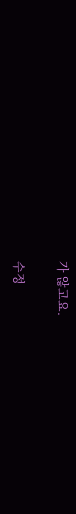가 않고요.

수정